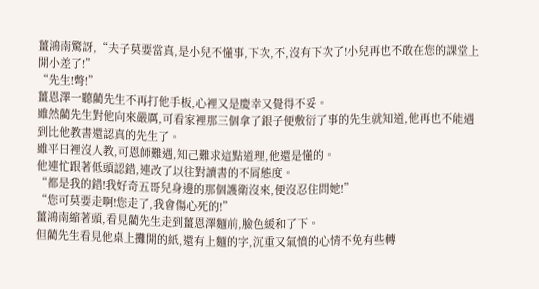薑鴻南驚訝,“夫子莫要當真,是小兒不懂事,下次,不,沒有下次了!小兒再也不敢在您的課堂上開小差了!”
“先生!彆!”
薑恩澤一聽藺先生不再打他手板,心裡又是慶幸又覺得不妥。
雖然藺先生對他向來嚴厲,可看家裡那三個拿了銀子便敷衍了事的先生就知道,他再也不能遇到比他教書還認真的先生了。
雖平日裡沒人教,可恩師難遇,知己難求這點道理,他還是懂的。
他連忙跟著低頭認錯,連改了以往對讀書的不屑態度。
“都是我的錯!我好奇五哥兒身邊的那個護衛沒來,便沒忍住問她!”
“您可莫要走啊!您走了,我會傷心死的!”
薑鴻南縮著頭,看見藺先生走到薑恩澤麵前,臉色緩和了下。
但藺先生看見他桌上攤開的紙,還有上麵的字,沉重又氣憤的心情不免有些轉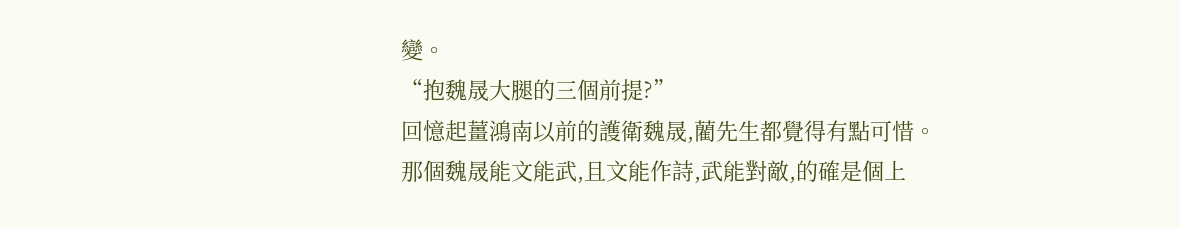變。
“抱魏晟大腿的三個前提?”
回憶起薑鴻南以前的護衛魏晟,藺先生都覺得有點可惜。
那個魏晟能文能武,且文能作詩,武能對敵,的確是個上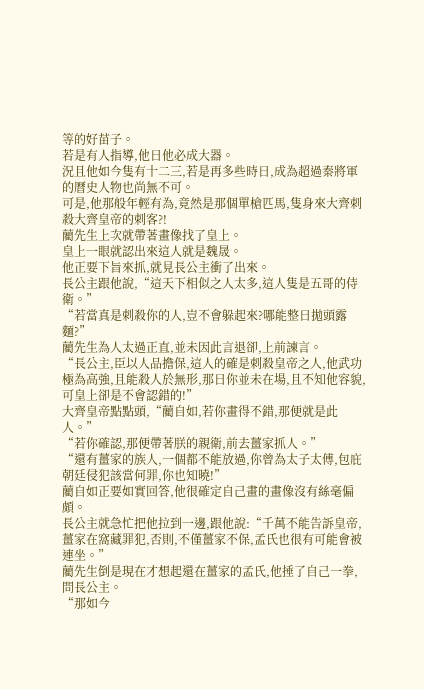等的好苗子。
若是有人指導,他日他必成大器。
況且他如今隻有十二三,若是再多些時日,成為超過秦將軍的曆史人物也尚無不可。
可是,他那般年輕有為,竟然是那個單槍匹馬,隻身來大齊刺殺大齊皇帝的刺客?!
藺先生上次就帶著畫像找了皇上。
皇上一眼就認出來這人就是魏晟。
他正要下旨來抓,就見長公主衝了出來。
長公主跟他說,“這天下相似之人太多,這人隻是五哥的侍衛。”
“若當真是刺殺你的人,豈不會躲起來?哪能整日拋頭露麵?”
藺先生為人太過正直,並未因此言退卻,上前諫言。
“長公主,臣以人品擔保,這人的確是刺殺皇帝之人,他武功極為高強,且能殺人於無形,那日你並未在場,且不知他容貌,可皇上卻是不會認錯的!”
大齊皇帝點點頭,“藺自如,若你畫得不錯,那便就是此人。”
“若你確認,那便帶著朕的親衛,前去薑家抓人。”
“還有薑家的族人,一個都不能放過,你曾為太子太傅,包庇朝廷侵犯該當何罪,你也知曉!”
藺自如正要如實回答,他很確定自己畫的畫像沒有絲毫偏頗。
長公主就急忙把他拉到一邊,跟他說:“千萬不能告訴皇帝,薑家在窩藏罪犯,否則,不僅薑家不保,孟氏也很有可能會被連坐。”
藺先生倒是現在才想起還在薑家的孟氏,他捶了自己一拳,問長公主。
“那如今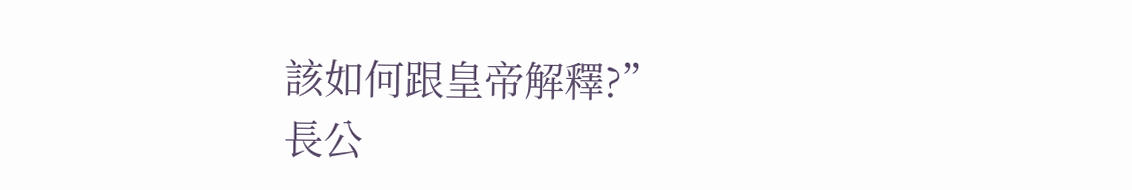該如何跟皇帝解釋?”
長公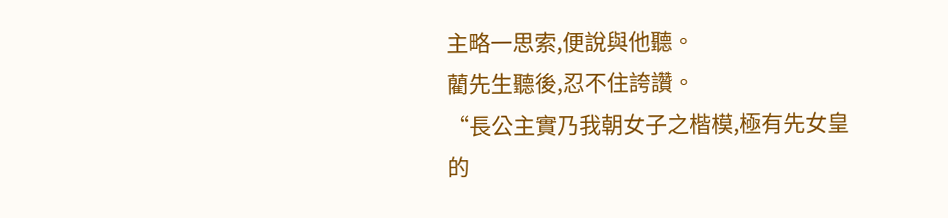主略一思索,便說與他聽。
藺先生聽後,忍不住誇讚。
“長公主實乃我朝女子之楷模,極有先女皇的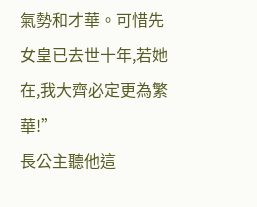氣勢和才華。可惜先女皇已去世十年,若她在,我大齊必定更為繁華!”
長公主聽他這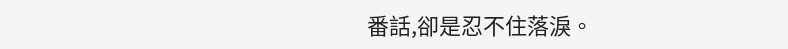番話,卻是忍不住落淚。